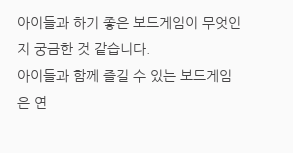아이들과 하기 좋은 보드게임이 무엇인지 궁금한 것 같습니다.
아이들과 함께 즐길 수 있는 보드게임은 연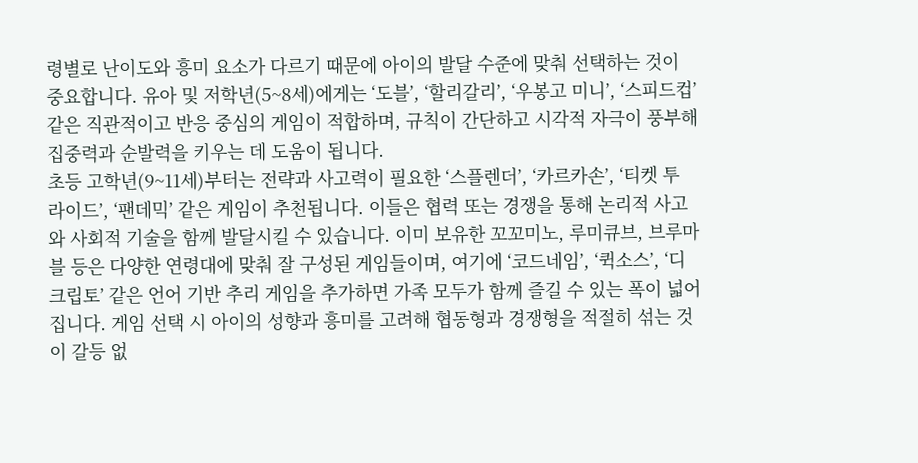령별로 난이도와 흥미 요소가 다르기 때문에 아이의 발달 수준에 맞춰 선택하는 것이 중요합니다. 유아 및 저학년(5~8세)에게는 ‘도블’, ‘할리갈리’, ‘우봉고 미니’, ‘스피드컵’ 같은 직관적이고 반응 중심의 게임이 적합하며, 규칙이 간단하고 시각적 자극이 풍부해 집중력과 순발력을 키우는 데 도움이 됩니다.
초등 고학년(9~11세)부터는 전략과 사고력이 필요한 ‘스플렌더’, ‘카르카손’, ‘티켓 투 라이드’, ‘팬데믹’ 같은 게임이 추천됩니다. 이들은 협력 또는 경쟁을 통해 논리적 사고와 사회적 기술을 함께 발달시킬 수 있습니다. 이미 보유한 꼬꼬미노, 루미큐브, 브루마블 등은 다양한 연령대에 맞춰 잘 구성된 게임들이며, 여기에 ‘코드네임’, ‘퀵소스’, ‘디크립토’ 같은 언어 기반 추리 게임을 추가하면 가족 모두가 함께 즐길 수 있는 폭이 넓어집니다. 게임 선택 시 아이의 성향과 흥미를 고려해 협동형과 경쟁형을 적절히 섞는 것이 갈등 없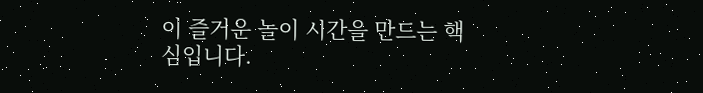이 즐거운 놀이 시간을 만드는 핵심입니다.